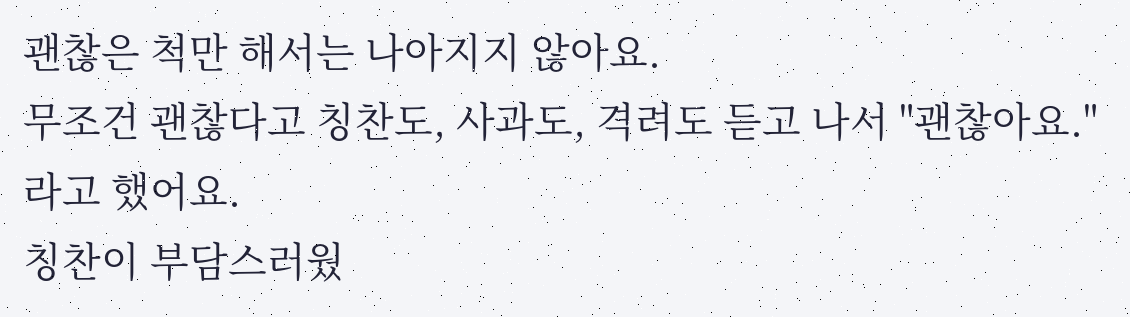괜찮은 척만 해서는 나아지지 않아요.
무조건 괜찮다고 칭찬도, 사과도, 격려도 듣고 나서 "괜찮아요."라고 했어요.
칭찬이 부담스러웠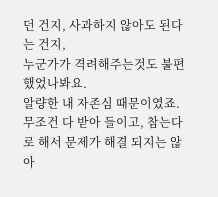던 건지, 사과하지 않아도 된다는 건지,
누군가가 격려해주는것도 불편했었나봐요.
알량한 내 자존심 때문이였죠.
무조건 다 받아 들이고, 참는다로 해서 문제가 해결 되지는 않아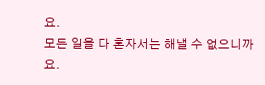요.
모든 일을 다 혼자서는 해낼 수 없으니까요.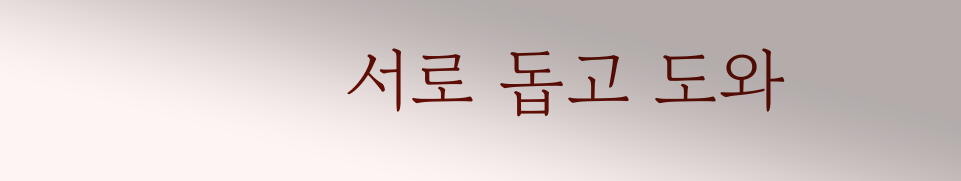서로 돕고 도와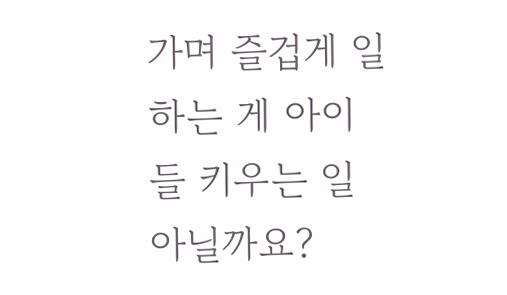가며 즐겁게 일하는 게 아이들 키우는 일 아닐까요?